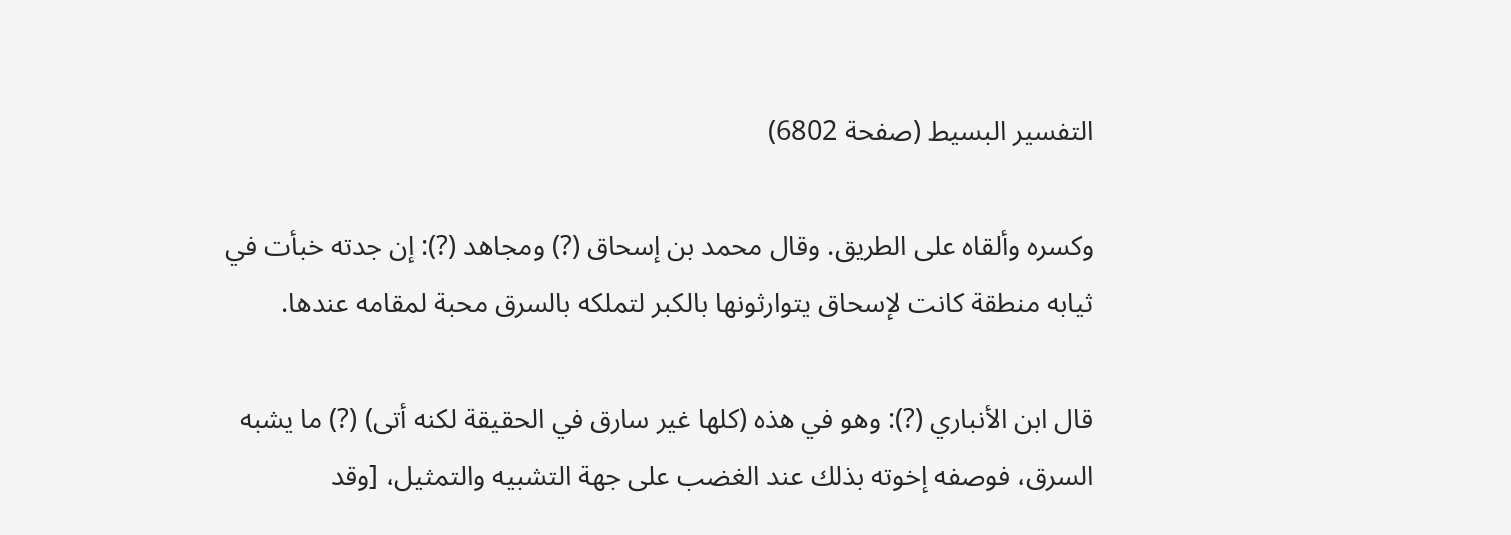التفسير البسيط (صفحة 6802)

وكسره وألقاه على الطريق. وقال محمد بن إسحاق (?) ومجاهد (?): إن جدته خبأت في ثيابه منطقة كانت لإسحاق يتوارثونها بالكبر لتملكه بالسرق محبة لمقامه عندها.

قال ابن الأنباري (?): وهو في هذه (كلها غير سارق في الحقيقة لكنه أتى) (?) ما يشبه السرق، فوصفه إخوته بذلك عند الغضب على جهة التشبيه والتمثيل، [وقد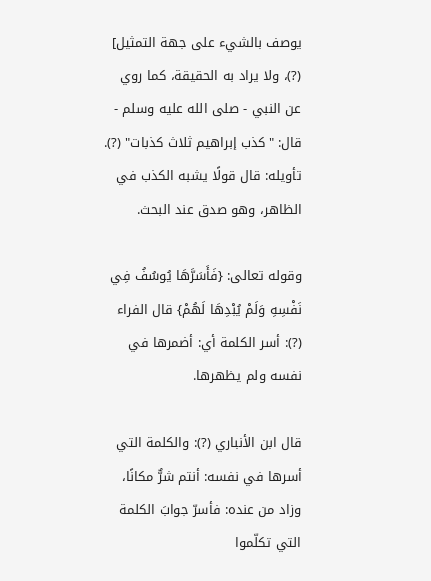يوصف بالشيء على جهة التمثيل] (?)، ولا يراد به الحقيقة، كما روي عن النبي - صلى الله عليه وسلم - قال: "كذب إبراهيم ثلاث كذبات" (?). تأويله: قال قولًا يشبه الكذب في الظاهر، وهو صدق عند البحث.

وقوله تعالى: {فَأَسَرَّهَا يُوسُفُ فِي نَفْسِهِ وَلَمْ يُبْدِهَا لَهُمْ} قال الفراء (?): أسر الكلمة أي: أضمرها في نفسه ولم يظهرها.

قال ابن الأنباري (?): والكلمة التي أسرها في نفسه: أنتم شرٌّ مكانًا، وزاد من عنده: فأسرّ جوابَ الكلمة التي تكلّموا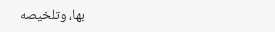بها، وتلخيصه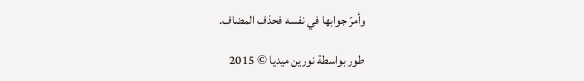وأمرّ جوابها في نفسه فحذف المضاف.

طور بواسطة نورين ميديا © 2015